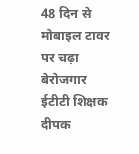48 दिन से मोबाइल टावर पर चढ़ा बेरोजगार ईटीटी शिक्षक दीपक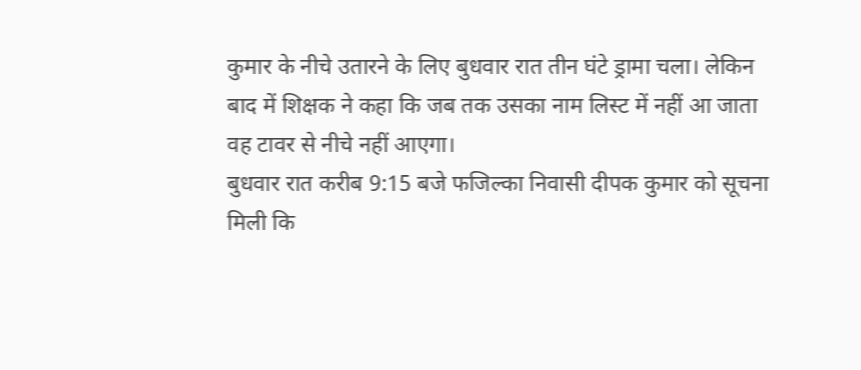कुमार के नीचे उतारने के लिए बुधवार रात तीन घंटे ड्रामा चला। लेकिन बाद में शिक्षक ने कहा कि जब तक उसका नाम लिस्ट में नहीं आ जाता वह टावर से नीचे नहीं आएगा।
बुधवार रात करीब 9:15 बजे फजिल्का निवासी दीपक कुमार को सूचना मिली कि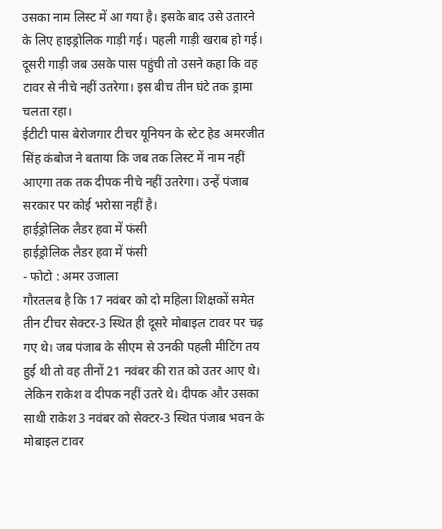उसका नाम लिस्ट में आ गया है। इसके बाद उसे उतारने के लिए हाइड्रोलिक गाड़ी गई। पहली गाड़ी खराब हो गई। दूसरी गाड़ी जब उसके पास पहुंची तो उसने कहा कि वह टावर से नीचे नहीं उतरेगा। इस बीच तीन घंटे तक ड्रामा चलता रहा।
ईटीटी पास बेरोजगार टीचर यूनियन के स्टेट हेड अमरजीत सिंह कंबोज ने बताया कि जब तक लिस्ट में नाम नहीं आएगा तक तक दीपक नीचे नहीं उतरेगा। उन्हें पंजाब सरकार पर कोई भरोसा नहीं है।
हाईड्रोलिक लैडर हवा में फंसी
हाईड्रोलिक लैडर हवा में फंसी
- फोटो : अमर उजाला
गौरतलब है कि 17 नवंबर को दो महिला शिक्षकों समेत तीन टीचर सेक्टर-3 स्थित ही दूसरे मोबाइल टावर पर चढ़ गए थे। जब पंजाब के सीएम से उनकी पहली मीटिंग तय हुई थी तो वह तीनों 21 नवंबर की रात को उतर आए थे। लेकिन राकेश व दीपक नहीं उतरे थे। दीपक और उसका साथी राकेश 3 नवंबर को सेक्टर-3 स्थित पंजाब भवन के मोबाइल टावर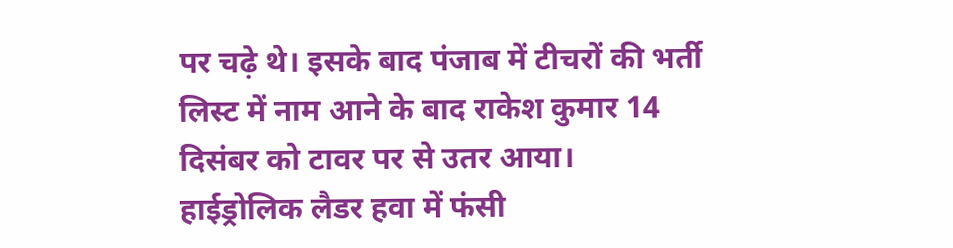पर चढ़े थे। इसके बाद पंजाब में टीचरों की भर्ती लिस्ट में नाम आने के बाद राकेश कुमार 14 दिसंबर को टावर पर से उतर आया।
हाईड्रोलिक लैडर हवा में फंसी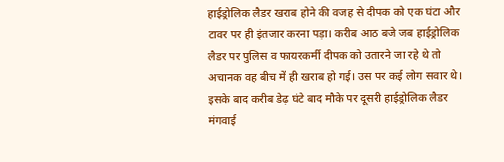हाईड्रोलिक लैडर खराब होने की वजह से दीपक को एक घंटा और टावर पर ही इंतजार करना पड़ा। करीब आठ बजे जब हाईड्रोलिक लैडर पर पुलिस व फायरकर्मी दीपक को उतारने जा रहे थे तो अचानक वह बीच में ही खराब हो गई। उस पर कई लोग सवार थे। इसके बाद करीब डेढ़ घंटे बाद मौके पर दूसरी हाईड्रोलिक लैडर मंगवाई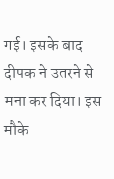गई। इसके बाद दीपक ने उतरने से मना कर दिया। इस मौके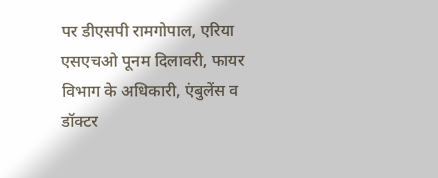पर डीएसपी रामगोपाल, एरिया एसएचओ पूनम दिलावरी, फायर विभाग के अधिकारी, एंबुलेंस व डॉक्टर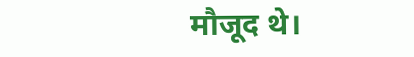मौजूद थे।